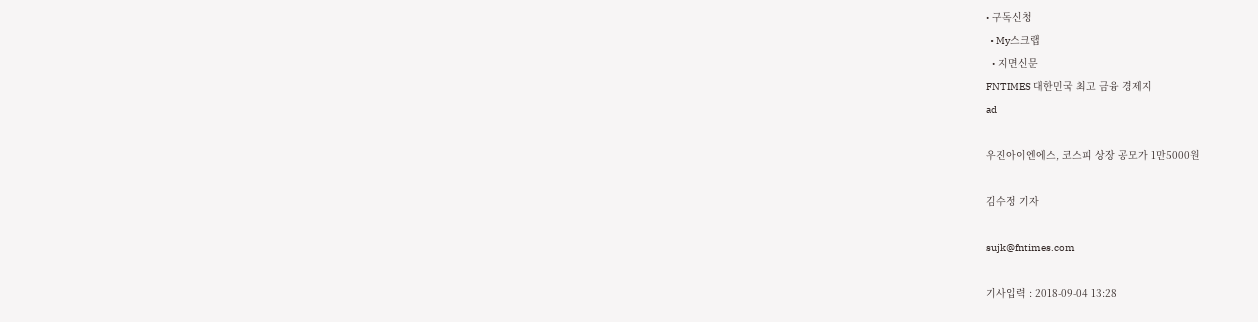• 구독신청
  • My스크랩
  • 지면신문
FNTIMES 대한민국 최고 금융 경제지
ad

우진아이엔에스, 코스피 상장 공모가 1만5000원

김수정 기자

sujk@fntimes.com

기사입력 : 2018-09-04 13:28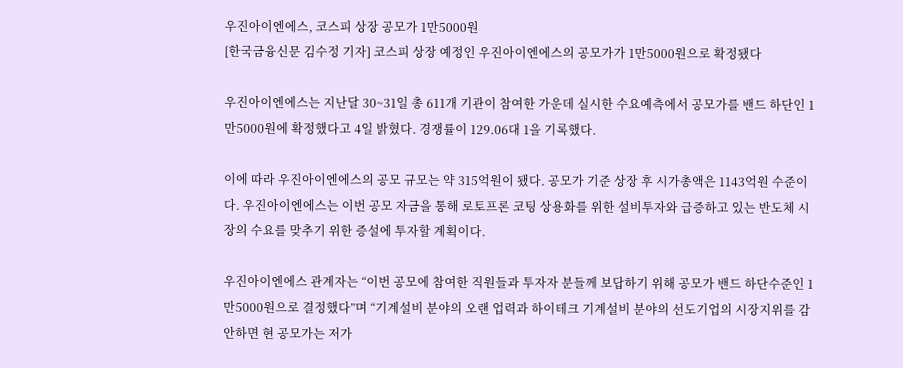우진아이엔에스, 코스피 상장 공모가 1만5000원
[한국금융신문 김수정 기자] 코스피 상장 예정인 우진아이엔에스의 공모가가 1만5000원으로 확정됐다

우진아이엔에스는 지난달 30~31일 총 611개 기관이 참여한 가운데 실시한 수요예측에서 공모가를 밴드 하단인 1만5000원에 확정했다고 4일 밝혔다. 경쟁률이 129.06대 1을 기록했다.

이에 따라 우진아이엔에스의 공모 규모는 약 315억원이 됐다. 공모가 기준 상장 후 시가총액은 1143억원 수준이다. 우진아이엔에스는 이번 공모 자금을 통해 로토프론 코팅 상용화를 위한 설비투자와 급증하고 있는 반도체 시장의 수요를 맞추기 위한 증설에 투자할 계획이다.

우진아이엔에스 관계자는 “이번 공모에 참여한 직원들과 투자자 분들께 보답하기 위해 공모가 밴드 하단수준인 1만5000원으로 결정했다”며 “기계설비 분야의 오랜 업력과 하이테크 기계설비 분야의 선도기업의 시장지위를 감안하면 현 공모가는 저가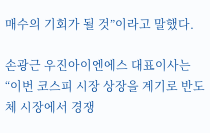매수의 기회가 될 것”이라고 말했다.

손광근 우진아이엔에스 대표이사는 “이번 코스피 시장 상장을 계기로 반도체 시장에서 경쟁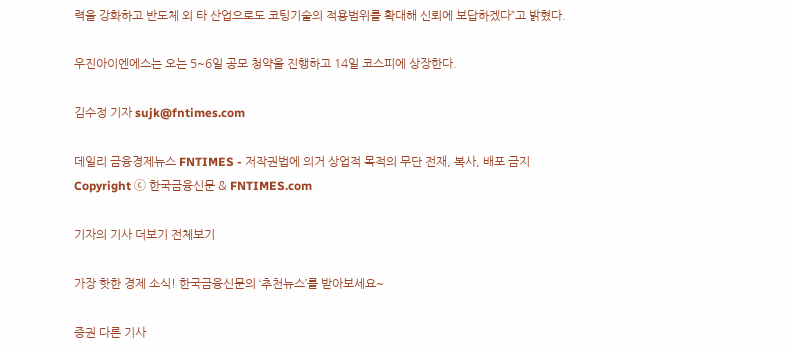력을 강화하고 반도체 외 타 산업으로도 코팅기술의 적용범위를 확대해 신뢰에 보답하겠다”고 밝혔다.

우진아이엔에스는 오는 5~6일 공모 청약을 진행하고 14일 코스피에 상장한다.

김수정 기자 sujk@fntimes.com

데일리 금융경제뉴스 FNTIMES - 저작권법에 의거 상업적 목적의 무단 전재, 복사, 배포 금지
Copyright ⓒ 한국금융신문 & FNTIMES.com

기자의 기사 더보기 전체보기

가장 핫한 경제 소식! 한국금융신문의 ‘추천뉴스’를 받아보세요~

증권 다른 기사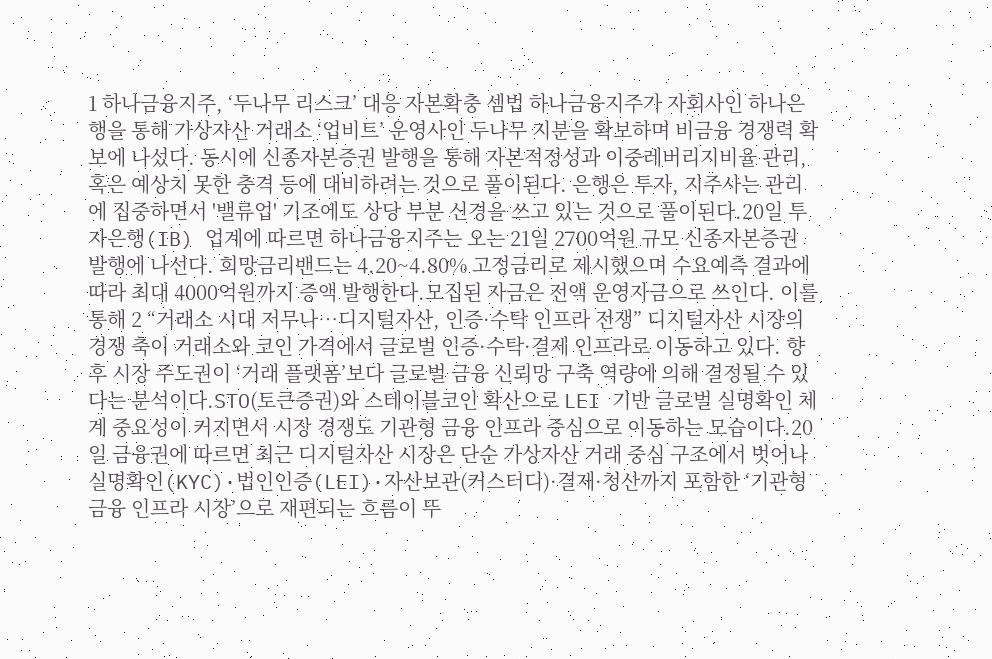1 하나금융지주, ‘두나무 리스크’ 대응 자본확충 셈법 하나금융지주가 자회사인 하나은행을 통해 가상자산 거래소 ‘업비트’ 운영사인 두나무 지분을 확보하며 비금융 경쟁력 확보에 나섰다. 동시에 신종자본증권 발행을 통해 자본적정성과 이중레버리지비율 관리, 혹은 예상치 못한 충격 등에 대비하려는 것으로 풀이된다. 은행은 투자, 지주사는 관리에 집중하면서 '밸류업' 기조에도 상당 부분 신경을 쓰고 있는 것으로 풀이된다.20일 투자은행(IB) 업계에 따르면 하나금융지주는 오는 21일 2700억원 규모 신종자본증권 발행에 나선다. 희망금리밴드는 4.20~4.80% 고정금리로 제시했으며 수요예측 결과에 따라 최대 4000억원까지 증액 발행한다.모집된 자금은 전액 운영자금으로 쓰인다. 이를 통해 2 “거래소 시대 저무나…디지털자산, 인증·수탁 인프라 전쟁” 디지털자산 시장의 경쟁 축이 거래소와 코인 가격에서 글로벌 인증·수탁·결제 인프라로 이동하고 있다. 향후 시장 주도권이 ‘거래 플랫폼’보다 글로벌 금융 신뢰망 구축 역량에 의해 결정될 수 있다는 분석이다.STO(토큰증권)와 스테이블코인 확산으로 LEI 기반 글로벌 실명확인 체계 중요성이 커지면서 시장 경쟁도 기관형 금융 인프라 중심으로 이동하는 모습이다.20일 금융권에 따르면 최근 디지털자산 시장은 단순 가상자산 거래 중심 구조에서 벗어나 실명확인(KYC)·법인인증(LEI)·자산보관(커스터디)·결제·청산까지 포함한 ‘기관형 금융 인프라 시장’으로 재편되는 흐름이 뚜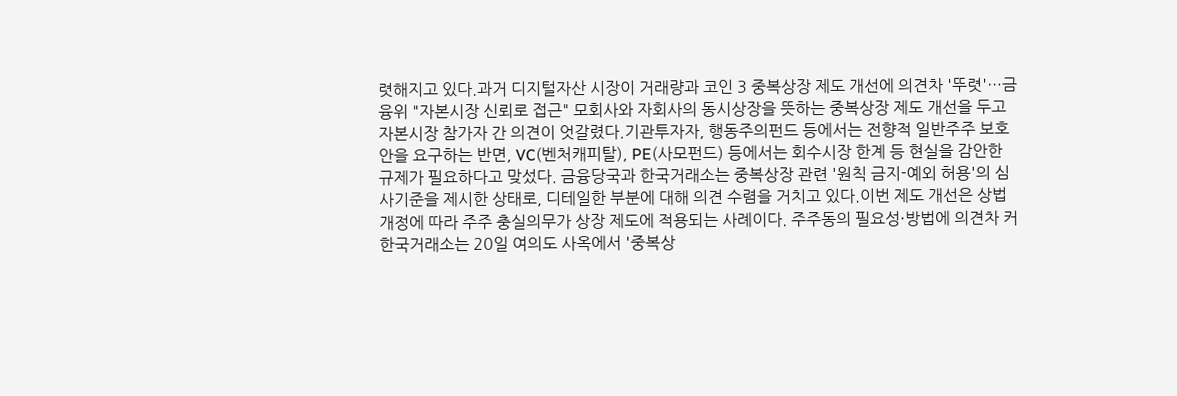렷해지고 있다.과거 디지털자산 시장이 거래량과 코인 3 중복상장 제도 개선에 의견차 '뚜렷'…금융위 "자본시장 신뢰로 접근" 모회사와 자회사의 동시상장을 뜻하는 중복상장 제도 개선을 두고 자본시장 참가자 간 의견이 엇갈렸다.기관투자자, 행동주의펀드 등에서는 전향적 일반주주 보호안을 요구하는 반면, VC(벤처캐피탈), PE(사모펀드) 등에서는 회수시장 한계 등 현실을 감안한 규제가 필요하다고 맞섰다. 금융당국과 한국거래소는 중복상장 관련 '원칙 금지-예외 허용'의 심사기준을 제시한 상태로, 디테일한 부분에 대해 의견 수렴을 거치고 있다.이번 제도 개선은 상법 개정에 따라 주주 충실의무가 상장 제도에 적용되는 사례이다. 주주동의 필요성·방법에 의견차 커 한국거래소는 20일 여의도 사옥에서 '중복상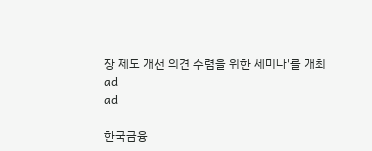장 제도 개선 의견 수렴을 위한 세미나'를 개최
ad
ad

한국금융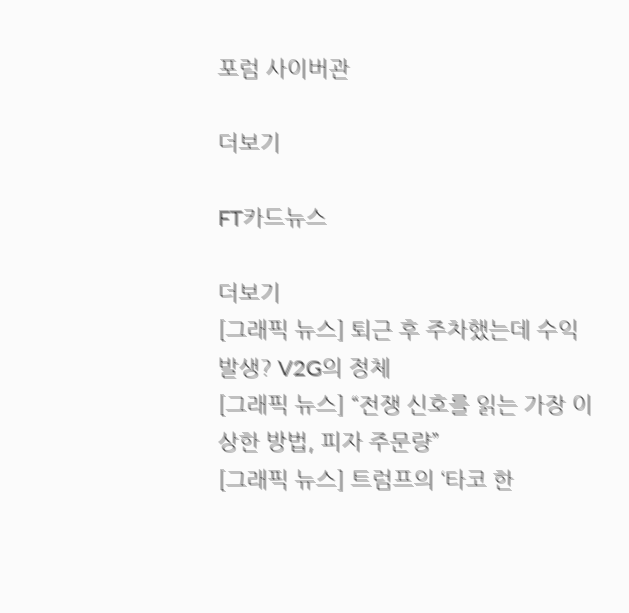포럼 사이버관

더보기

FT카드뉴스

더보기
[그래픽 뉴스] 퇴근 후 주차했는데 수익 발생? V2G의 정체
[그래픽 뉴스] “전쟁 신호를 읽는 가장 이상한 방법, 피자 주문량”
[그래픽 뉴스] 트럼프의 ‘타코 한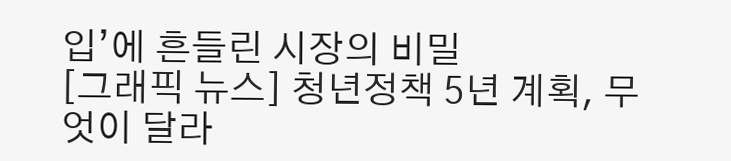입’에 흔들린 시장의 비밀
[그래픽 뉴스] 청년정책 5년 계획, 무엇이 달라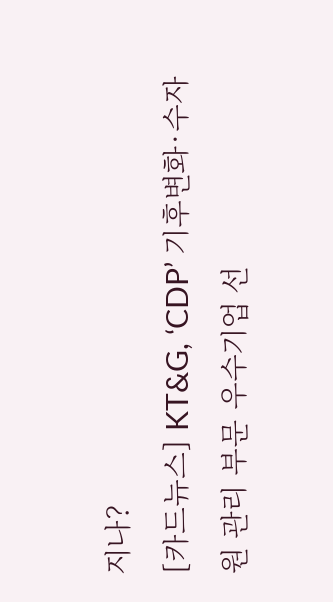지나?
[카드뉴스] KT&G, ‘CDP’ 기후변화·수자원 관리 부문 우수기업 선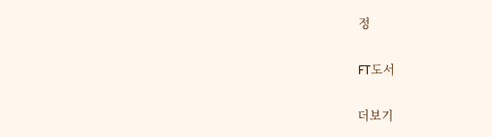정

FT도서

더보기